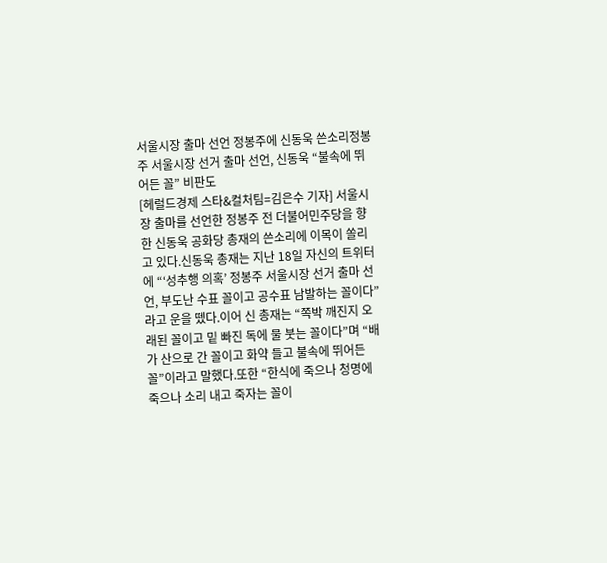서울시장 출마 선언 정봉주에 신동욱 쓴소리정봉주 서울시장 선거 출마 선언, 신동욱 “불속에 뛰어든 꼴” 비판도
[헤럴드경제 스타&컬처팀=김은수 기자] 서울시장 출마를 선언한 정봉주 전 더불어민주당을 향한 신동욱 공화당 총재의 쓴소리에 이목이 쏠리고 있다.신동욱 총재는 지난 18일 자신의 트위터에 “‘성추행 의혹’ 정봉주 서울시장 선거 출마 선언, 부도난 수표 꼴이고 공수표 남발하는 꼴이다”라고 운을 뗐다.이어 신 총재는 “쪽박 깨진지 오래된 꼴이고 밑 빠진 독에 물 붓는 꼴이다”며 “배가 산으로 간 꼴이고 화약 들고 불속에 뛰어든 꼴”이라고 말했다.또한 “한식에 죽으나 청명에 죽으나 소리 내고 죽자는 꼴이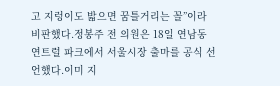고 지렁이도 밟으면 꿈틀거리는 꼴”이라 비판했다.정봉주 전 의원은 18일 연남동 연트럴 파크에서 서울시장 출마를 공식 선언했다.이미 지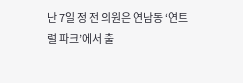난 7일 정 전 의원은 연남동 ‘연트럴 파크’에서 출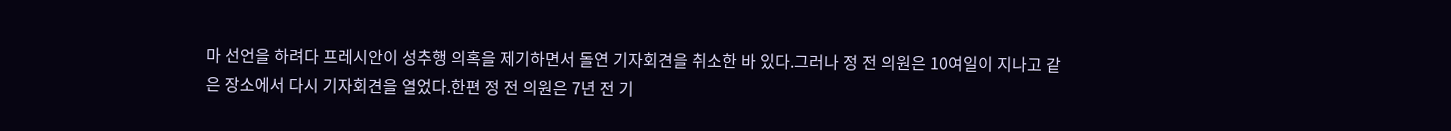마 선언을 하려다 프레시안이 성추행 의혹을 제기하면서 돌연 기자회견을 취소한 바 있다.그러나 정 전 의원은 10여일이 지나고 같은 장소에서 다시 기자회견을 열었다.한편 정 전 의원은 7년 전 기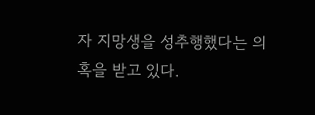자 지망생을 성추행했다는 의혹을 받고 있다.